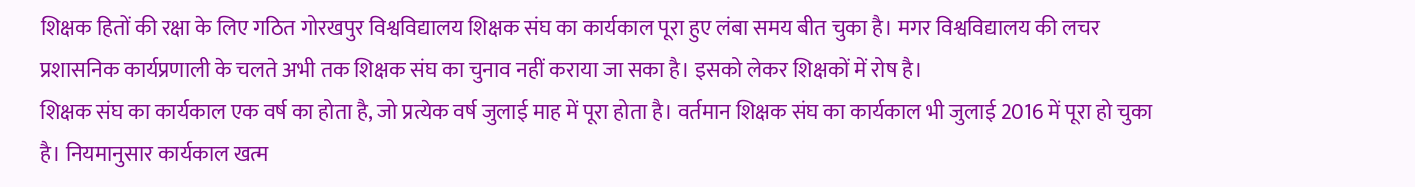शिक्षक हितों की रक्षा के लिए गठित गोरखपुर विश्वविद्यालय शिक्षक संघ का कार्यकाल पूरा हुए लंबा समय बीत चुका है। मगर विश्वविद्यालय की लचर प्रशासनिक कार्यप्रणाली के चलते अभी तक शिक्षक संघ का चुनाव नहीं कराया जा सका है। इसको लेकर शिक्षकों में रोष है।
शिक्षक संघ का कार्यकाल एक वर्ष का होता है, जो प्रत्येक वर्ष जुलाई माह में पूरा होता है। वर्तमान शिक्षक संघ का कार्यकाल भी जुलाई 2016 में पूरा हो चुका है। नियमानुसार कार्यकाल खत्म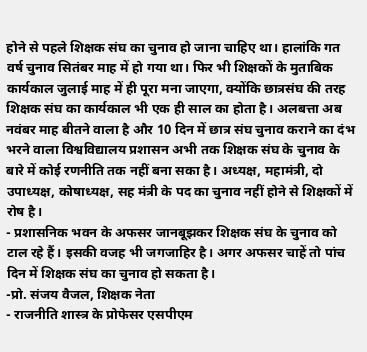होने से पहले शिक्षक संघ का चुनाव हो जाना चाहिए था। हालांकि गत वर्ष चुनाव सितंबर माह में हो गया था। फिर भी शिक्षकों के मुताबिक कार्यकाल जुलाई माह में ही पूरा मना जाएगा, क्योंकि छात्रसंघ की तरह शिक्षक संघ का कार्यकाल भी एक ही साल का होता है। अलबत्ता अब नवंबर माह बीतने वाला है और 10 दिन में छात्र संघ चुनाव कराने का दंभ भरने वाला विश्वविद्यालय प्रशासन अभी तक शिक्षक संघ के चुनाव के बारे में कोई रणनीति तक नहीं बना सका है। अध्यक्ष, महामंत्री, दो उपाध्यक्ष, कोषाध्यक्ष, सह मंत्री के पद का चुनाव नहीं होने से शिक्षकों में रोष है।
- प्रशासनिक भवन के अफसर जानबूझकर शिक्षक संघ के चुनाव को टाल रहे हैं। इसकी वजह भी जगजाहिर है। अगर अफसर चाहें तो पांच दिन में शिक्षक संघ का चुनाव हो सकता है।
-प्रो. संजय वैजल, शिक्षक नेता
- राजनीति शास्त्र के प्रोफेसर एसपीएम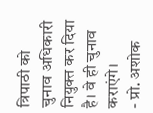त्रिपाठी को चुनाव अधिकारी नियुक्त कर दिया है। वे ही चुनाव कराएंगे।
- प्रो. अशोक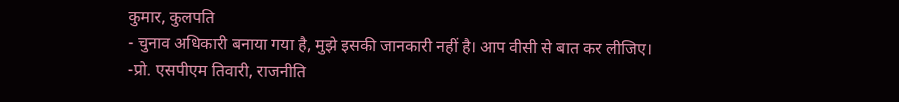कुमार, कुलपति
- चुनाव अधिकारी बनाया गया है, मुझे इसकी जानकारी नहीं है। आप वीसी से बात कर लीजिए।
-प्रो. एसपीएम तिवारी, राजनीति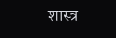शास्त्र